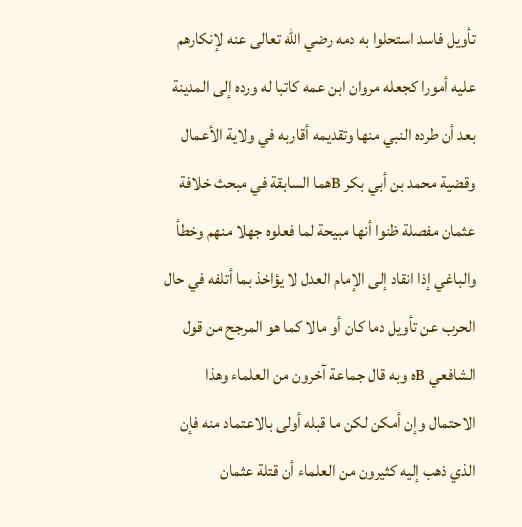تأويل فاسد استحلوا به دمه رضي الله تعالى عنه لإنكارهم عليه أمورا كجعله مروان ابن عمه كاتبا له ورده إلى المدينة بعد أن طرده النبي منها وتقديمه أقاربه في ولاية الأعمال وقضية محمد بن أبي بكر Bهما السابقة في مبحث خلافة عثمان مفصلة ظنوا أنها مبيحة لما فعلوه جهلا منهم وخطأ والباغي إذا انقاد إلى الإمام العدل لا يؤاخذ بما أتلفه في حال الحرب عن تأويل دما كان أو مالا كما هو المرجح من قول الشافعي Bه وبه قال جماعة آخرون من العلماء وهذا الاحتمال وإن أمكن لكن ما قبله أولى بالاعتماد منه فإن الذي ذهب إليه كثيرون من العلماء أن قتلة عثمان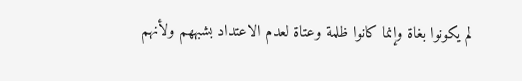لم يكونوا بغاة وإنما كانوا ظلمة وعتاة لعدم الاعتداد بشبههم ولأنهم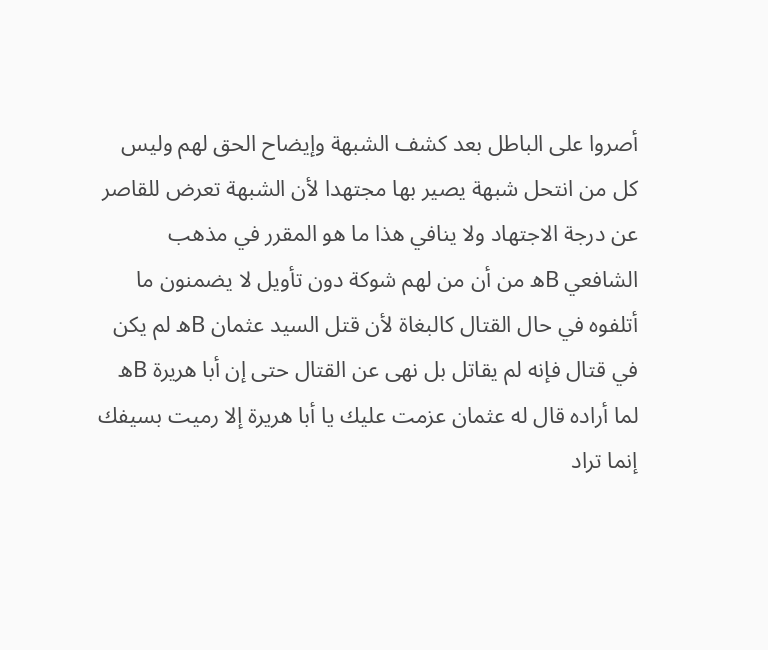أصروا على الباطل بعد كشف الشبهة وإيضاح الحق لهم وليس كل من انتحل شبهة يصير بها مجتهدا لأن الشبهة تعرض للقاصر عن درجة الاجتهاد ولا ينافي هذا ما هو المقرر في مذهب الشافعي Bه من أن من لهم شوكة دون تأويل لا يضمنون ما أتلفوه في حال القتال كالبغاة لأن قتل السيد عثمان Bه لم يكن في قتال فإنه لم يقاتل بل نهى عن القتال حتى إن أبا هريرة Bه لما أراده قال له عثمان عزمت عليك يا أبا هريرة إلا رميت بسيفك إنما تراد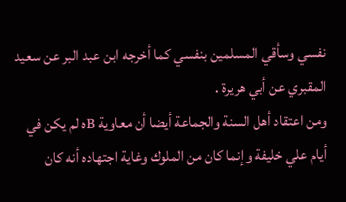نفسي وسأقي المسلمين بنفسي كما أخرجه ابن عبد البر عن سعيد المقبري عن أبي هريرة .
ومن اعتقاد أهل السنة والجماعة أيضا أن معاوية Bه لم يكن في أيام علي خليفة وإنما كان من الملوك وغاية اجتهاده أنه كان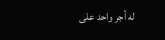له أجر واحد على